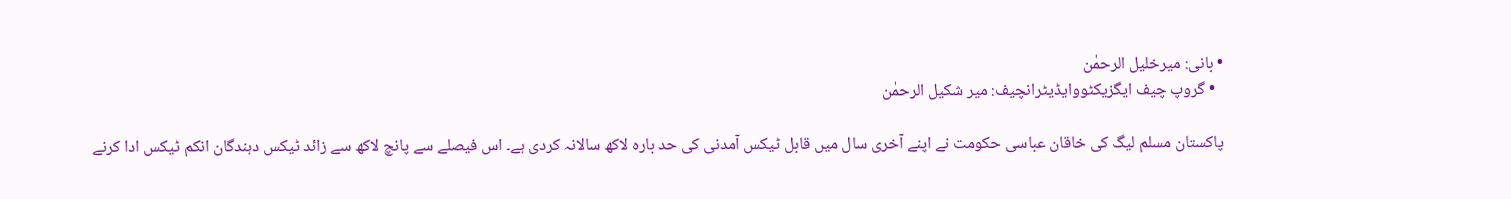• بانی: میرخلیل الرحمٰن
  • گروپ چیف ایگزیکٹووایڈیٹرانچیف: میر شکیل الرحمٰن

پاکستان مسلم لیگ کی خاقان عباسی حکومت نے اپنے آخری سال میں قابل ٹیکس آمدنی کی حد بارہ لاکھ سالانہ کردی ہے۔ اس فیصلے سے پانچ لاکھ سے زائد ٹیکس دہندگان انکم ٹیکس ادا کرنے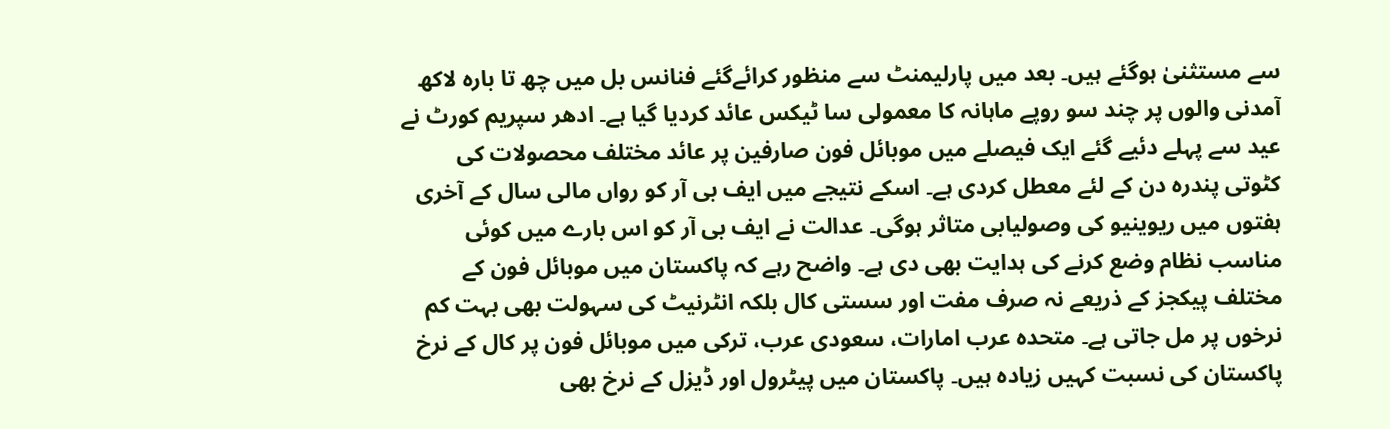سے مستثنیٰ ہوگئے ہیں۔ بعد میں پارلیمنٹ سے منظور کرائےگئے فنانس بل میں چھ تا بارہ لاکھ آمدنی والوں پر چند سو روپے ماہانہ کا معمولی سا ٹیکس عائد کردیا گیا ہے۔ ادھر سپریم کورٹ نے عید سے پہلے دئیے گئے ایک فیصلے میں موبائل فون صارفین پر عائد مختلف محصولات کی کٹوتی پندرہ دن کے لئے معطل کردی ہے۔ اسکے نتیجے میں ایف بی آر کو رواں مالی سال کے آخری ہفتوں میں ریوینیو کی وصولیابی متاثر ہوگی۔ عدالت نے ایف بی آر کو اس بارے میں کوئی مناسب نظام وضع کرنے کی ہدایت بھی دی ہے۔ واضح رہے کہ پاکستان میں موبائل فون کے مختلف پیکجز کے ذریعے نہ صرف مفت اور سستی کال بلکہ انٹرنیٹ کی سہولت بھی بہت کم نرخوں پر مل جاتی ہے۔ متحدہ عرب امارات، سعودی عرب، ترکی میں موبائل فون پر کال کے نرخ پاکستان کی نسبت کہیں زیادہ ہیں۔ پاکستان میں پیٹرول اور ڈیزل کے نرخ بھی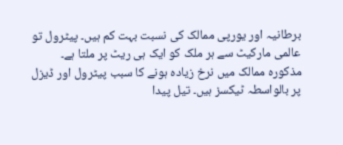برطانیہ اور یورپی ممالک کی نسبت بہت کم ہیں۔ پیٹرول تو عالمی مارکیٹ سے ہر ملک کو ایک ہی ریٹ پر ملتا ہے۔ مذکورہ ممالک میں نرخ زیادہ ہونے کا سبب پیٹرول اور ڈیزل پر بالواسطہ ٹیکسز ہیں۔ تیل پیدا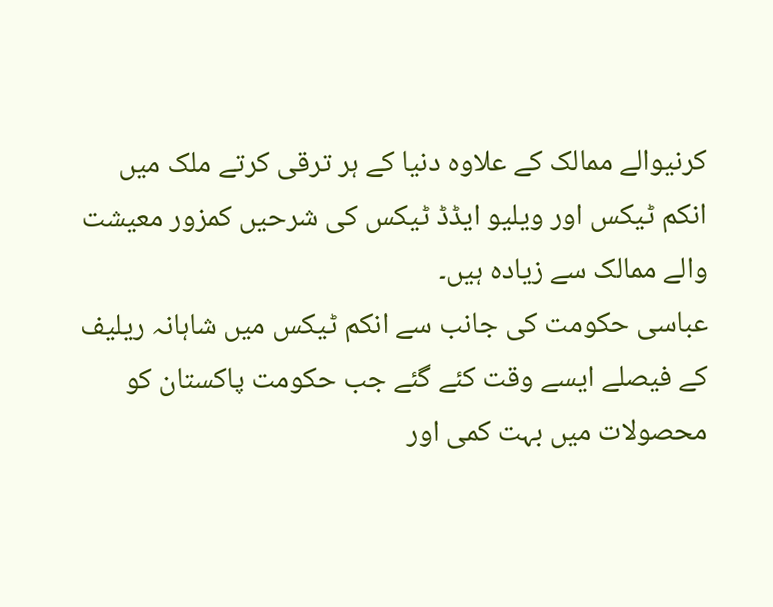کرنیوالے ممالک کے علاوہ دنیا کے ہر ترقی کرتے ملک میں انکم ٹیکس اور ویلیو ایڈڈ ٹیکس کی شرحیں کمزور معیشت والے ممالک سے زیادہ ہیں۔
عباسی حکومت کی جانب سے انکم ٹیکس میں شاہانہ ریلیف کے فیصلے ایسے وقت کئے گئے جب حکومت پاکستان کو محصولات میں بہت کمی اور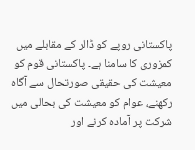پاکستانی روپے کو ڈالر کے مقابلے میں کمزوری کا سامنا ہے۔ پاکستانی قوم کو معیشت کی حقیقی صورتحال سے آگاہ رکھنے، عوام کو معیشت کی بحالی میں شرکت پر آمادہ کرنے اور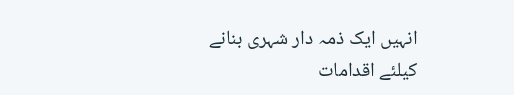انہیں ایک ذمہ دار شہری بنانے کیلئے اقدامات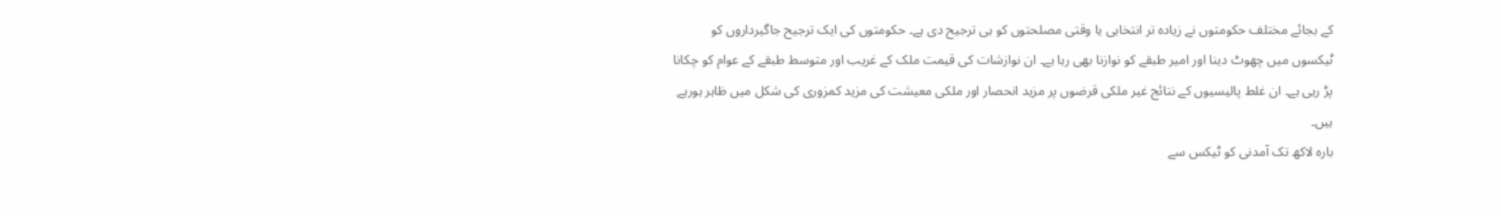کے بجائے مختلف حکومتوں نے زیادہ تر انتخابی یا وقتی مصلحتوں کو ہی ترجیح دی ہے۔ حکومتوں کی ایک ترجیح جاگیرداروں کو ٹیکسوں میں چھوٹ دینا اور امیر طبقے کو نوازنا بھی رہا ہے۔ ان نوازشات کی قیمت ملک کے غریب اور متوسط طبقے کے عوام کو چکانا پڑ رہی ہے۔ ان غلط پالیسیوں کے نتائج غیر ملکی قرضوں پر مزید انحصار اور ملکی معیشت کی مزید کمزوری کی شکل میں ظاہر ہورہے ہیں۔
بارہ لاکھ تک آمدنی کو ٹیکس سے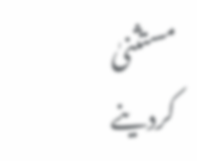مستثنیٰ کردینے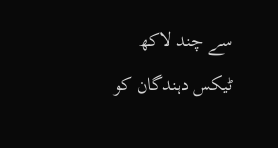سے چند لاکھ ٹیکس دہندگان کو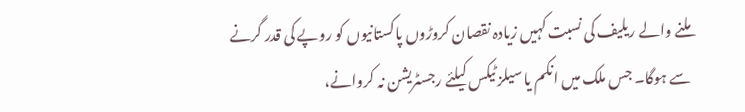ملنے والے ریلیف کی نسبت کہیں زیادہ نقصان کروڑوں پاکستانیوں کو روپے کی قدر گرنے سے ہوگا۔ جس ملک میں انکم یا سیلز ٹیکس کیلئے رجسٹریشن نہ کروانے،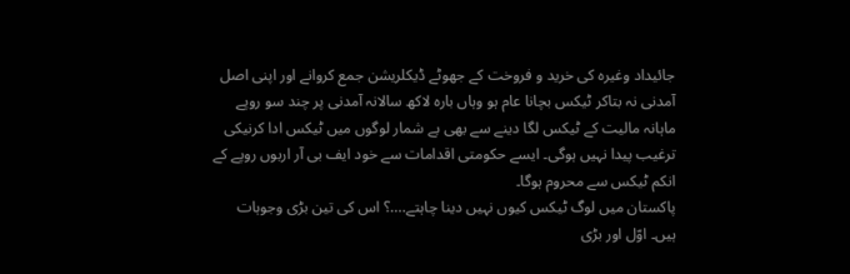جائیداد وغیرہ کی خرید و فروخت کے جھوٹے ڈیکلریشن جمع کروانے اور اپنی اصل آمدنی نہ بتاکر ٹیکس بچانا عام ہو وہاں بارہ لاکھ سالانہ آمدنی پر چند سو روپے ماہانہ مالیت کے ٹیکس لگا دینے سے بھی بے شمار لوگوں میں ٹیکس ادا کرنیکی ترغیب پیدا نہیں ہوگی۔ ایسے حکومتی اقدامات سے خود ایف بی آر اربوں روپے کے انکم ٹیکس سے محروم ہوگا۔
پاکستان میں لوگ ٹیکس کیوں نہیں دینا چاہتے....؟ اس کی تین بڑی وجوہات ہیں۔ اوّل اور بڑی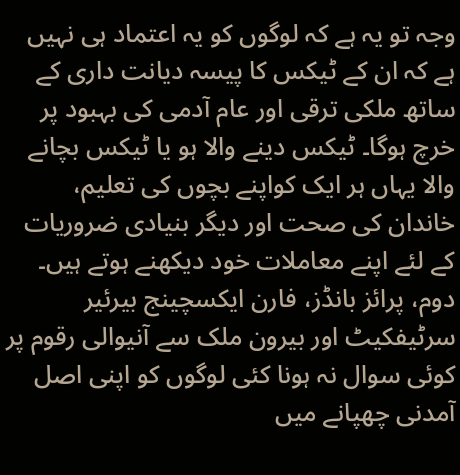وجہ تو یہ ہے کہ لوگوں کو یہ اعتماد ہی نہیں ہے کہ ان کے ٹیکس کا پیسہ دیانت داری کے ساتھ ملکی ترقی اور عام آدمی کی بہبود پر خرچ ہوگا۔ ٹیکس دینے والا ہو یا ٹیکس بچانے والا یہاں ہر ایک کواپنے بچوں کی تعلیم، خاندان کی صحت اور دیگر بنیادی ضروریات کے لئے اپنے معاملات خود دیکھنے ہوتے ہیں۔
دوم، پرائز بانڈز، فارن ایکسچینج بیرئیر سرٹیفکیٹ اور بیرون ملک سے آنیوالی رقوم پر کوئی سوال نہ ہونا کئی لوگوں کو اپنی اصل آمدنی چھپانے میں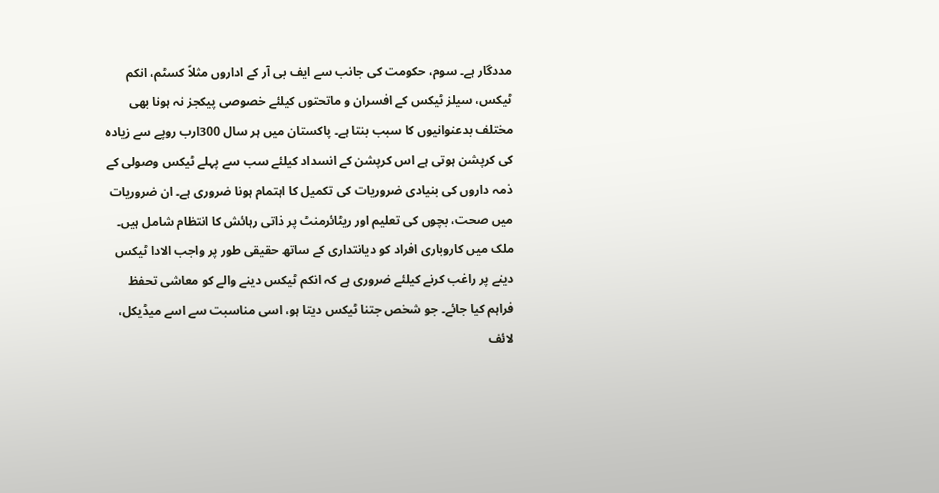مددگار ہے۔ سوم، حکومت کی جانب سے ایف بی آر کے اداروں مثلاً کسٹم، انکم ٹیکس، سیلز ٹیکس کے افسران و ماتحتوں کیلئے خصوصی پیکجز نہ ہونا بھی مختلف بدعنوانیوں کا سبب بنتا ہے۔ پاکستان میں ہر سال 300ارب روپے سے زیادہ کی کرپشن ہوتی ہے اس کرپشن کے انسداد کیلئے سب سے پہلے ٹیکس وصولی کے ذمہ داروں کی بنیادی ضروریات کی تکمیل کا اہتمام ہونا ضروری ہے۔ ان ضروریات میں صحت، بچوں کی تعلیم اور ریٹائرمنٹ پر ذاتی رہائش کا انتظام شامل ہیں۔ ملک میں کاروباری افراد کو دیانتداری کے ساتھ حقیقی طور پر واجب الادا ٹیکس دینے پر راغب کرنے کیلئے ضروری ہے کہ انکم ٹیکس دینے والے کو معاشی تحفظ فراہم کیا جائے۔ جو شخص جتنا ٹیکس دیتا ہو، اسی مناسبت سے اسے میڈیکل، لائف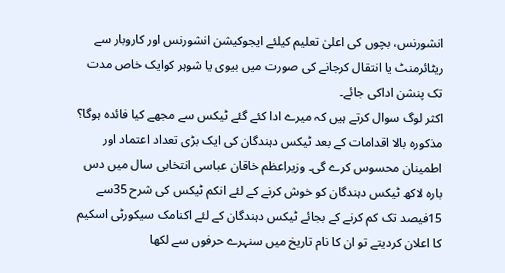انشورنس، بچوں کی اعلیٰ تعلیم کیلئے ایجوکیشن انشورنس اور کاروبار سے ریٹائرمنٹ یا انتقال کرجانے کی صورت میں بیوی یا شوہر کوایک خاص مدت تک پنشن اداکی جائے۔
اکثر لوگ سوال کرتے ہیں کہ میرے ادا کئے گئے ٹیکس سے مجھے کیا فائدہ ہوگا؟ مذکورہ بالا اقدامات کے بعد ٹیکس دہندگان کی ایک بڑی تعداد اعتماد اور اطمینان محسوس کرے گی۔ وزیراعظم خاقان عباسی انتخابی سال میں دس بارہ لاکھ ٹیکس دہندگان کو خوش کرنے کے لئے انکم ٹیکس کی شرح 35سے 15فیصد تک کم کرنے کے بجائے ٹیکس دہندگان کے لئے اکنامک سیکورٹی اسکیم کا اعلان کردیتے تو ان کا نام تاریخ میں سنہرے حرفوں سے لکھا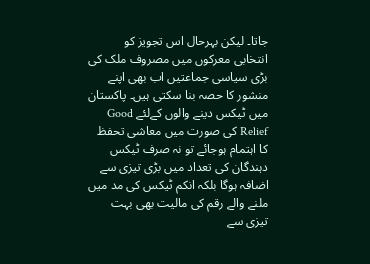جاتا۔ لیکن بہرحال اس تجویز کو انتخابی معرکوں میں مصروف ملک کی بڑی سیاسی جماعتیں اب بھی اپنے منشور کا حصہ بنا سکتی ہیں۔ پاکستان میں ٹیکس دینے والوں کےلئے Good Relief کی صورت میں معاشی تحفظ کا اہتمام ہوجائے تو نہ صرف ٹیکس دہندگان کی تعداد میں بڑی تیزی سے اضافہ ہوگا بلکہ انکم ٹیکس کی مد میں ملنے والے رقم کی مالیت بھی بہت تیزی سے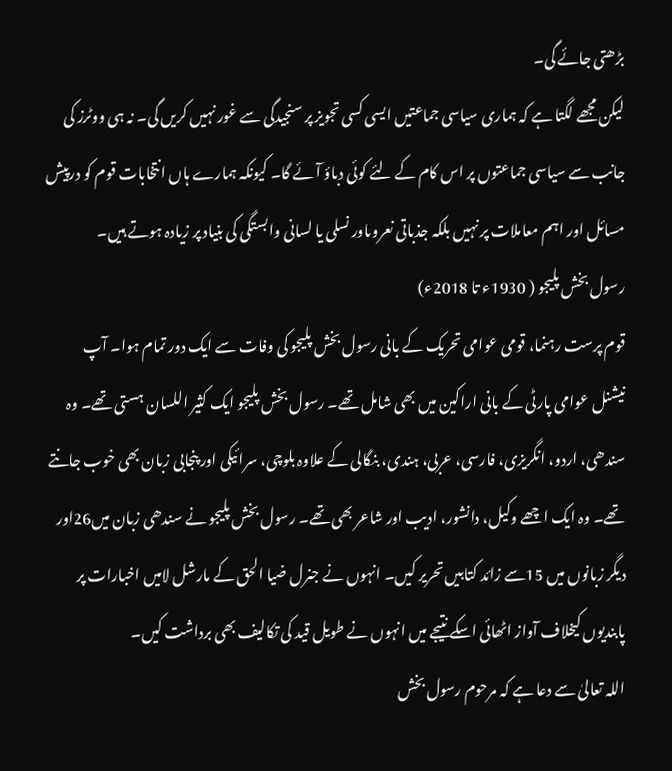بڑھتی جائے گی۔
لیکن مجھے لگتا ہے کہ ہماری سیاسی جماعتیں ایسی کسی تجویز پر سنجیدگی سے غور نہیں کریں گی۔ نہ ہی ووٹرز کی جانب سے سیاسی جماعتوں پر اس کام کے لئے کوئی دباؤ آئے گا۔ کیونکہ ہمارے ہاں انتخابات قوم کو درپیش مسائل اور اہم معاملات پر نہیں بلکہ جذباتی نعروںاور نسلی یا لسانی وابستگی کی بنیاد پر زیادہ ہوتے ہیں۔
رسول بخش پلیجو ( 1930ء تا 2018ء)
قوم پرست رہنما، قومی عوامی تحریک کے بانی رسول بخش پلیجو کی وفات سے ایک دور تمام ہوا۔ آپ نیشنل عوامی پارٹی کے بانی اراکین میں بھی شامل تھے۔ رسول بخش پلیجو ایک کثیر اللسان ہستی تھے۔ وہ سندھی، اردو، انگریزی، فارسی، عربی، ہندی، بنگالی کے علاوہ بلوچی، سرائیکی اور پنجابی زبان بھی خوب جانتے تھے۔ وہ ایک اچھے وکیل، دانشور، ادیب اور شاعر بھی تھے۔ رسول بخش پلیجو نے سندھی زبان میں26اور دیگر زبانوں میں 15سے زائد کتابیں تحریر کیں۔ انہوں نے جنرل ضیا الحق کے مارشل لامیں اخبارات پر پابندیوں کیخلاف آواز اٹھائی اسکے نتیجے میں انہوں نے طویل قید کی تکالیف بھی برداشت کیں۔
اللہ تعالیٰ سے دعا ہے کہ مرحوم رسول بخش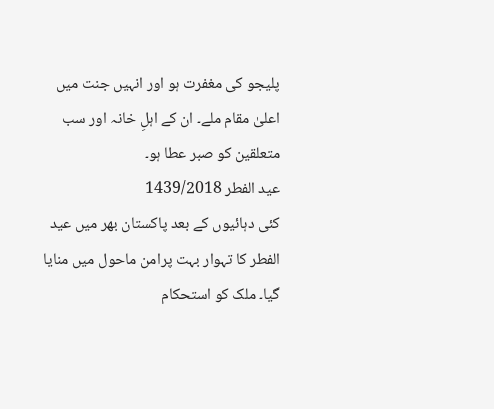پلیجو کی مغفرت ہو اور انہیں جنت میں اعلیٰ مقام ملے۔ ان کے اہلِ خانہ اور سب متعلقین کو صبر عطا ہو۔
عید الفطر 1439/2018
کئی دہائیوں کے بعد پاکستان بھر میں عید الفطر کا تہوار بہت پرامن ماحول میں منایا گیا۔ ملک کو استحکام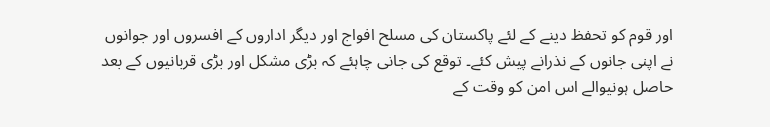اور قوم کو تحفظ دینے کے لئے پاکستان کی مسلح افواج اور دیگر اداروں کے افسروں اور جوانوں نے اپنی جانوں کے نذرانے پیش کئے۔ توقع کی جانی چاہئے کہ بڑی مشکل اور بڑی قربانیوں کے بعد حاصل ہونیوالے اس امن کو وقت کے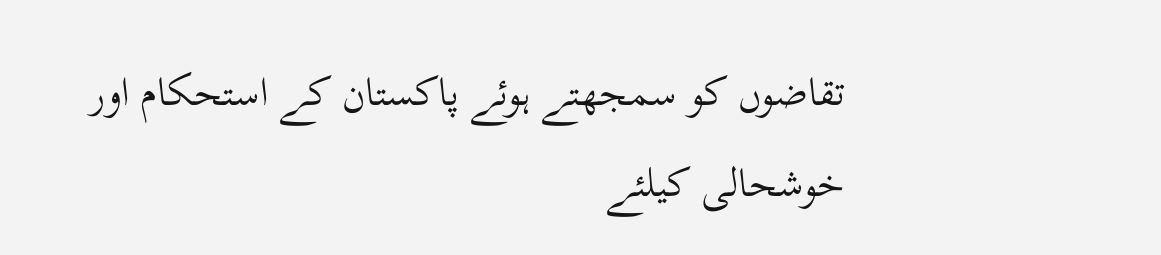تقاضوں کو سمجھتے ہوئے پاکستان کے استحکام اور خوشحالی کیلئے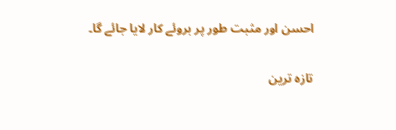احسن اور مثبت طور پر بروئے کار لایا جائے گا۔

تازہ ترین